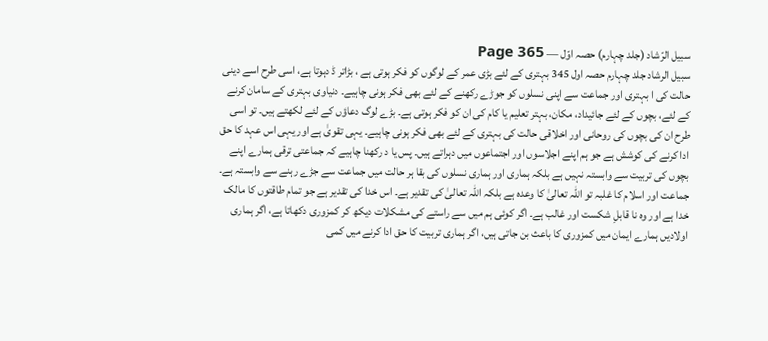سبیل الرّشاد (جلد چہارم) حصہ اوّل — Page 365
سبیل الرشاد جلد چہارم حصہ اول 345 بہتری کے لئے بڑی عمر کے لوگوں کو فکر ہوتی ہے ، بڑاتر ڈ دہوتا ہے، اسی طرح اسے دینی حالت کی ا بہتری اور جماعت سے اپنی نسلوں کو جوڑے رکھنے کے لئے بھی فکر ہونی چاہیے۔ دنیاوی بہتری کے سامان کرنے کے لئے، بچوں کے لئے جائیداد، مکان، بہتر تعلیم یا کام کی ان کو فکر ہوتی ہے۔ بڑے لوگ دعاؤں کے لئے لکھتے ہیں۔ تو اسی طرح ان کی بچوں کی روحانی اور اخلاقی حالت کی بہتری کے لئے بھی فکر ہونی چاہیے۔ یہی تقویٰ ہے اور یہی اس عہد کا حق ادا کرنے کی کوشش ہے جو ہم اپنے اجلاسوں اور اجتماعوں میں دہراتے ہیں۔ پس یا د رکھنا چاہیے کہ جماعتی ترقی ہمارے اپنے بچوں کی تربیت سے وابستہ نہیں ہے بلکہ ہماری اور ہماری نسلوں کی بقا ہر حالت میں جماعت سے جڑے رہنے سے وابستہ ہے۔ جماعت اور اسلام کا غلبہ تو اللہ تعالیٰ کا وعدہ ہے بلکہ اللہ تعالیٰ کی تقدیر ہے۔ اس خدا کی تقدیر ہے جو تمام طاقتوں کا مالک خدا ہے اور وہ نا قابلِ شکست اور غالب ہے۔ اگر کوئی ہم میں سے راستے کی مشکلات دیکھ کر کمزوری دکھاتا ہے، اگر ہماری اولادیں ہمارے ایمان میں کمزوری کا باعث بن جاتی ہیں، اگر ہماری تربیت کا حق ادا کرنے میں کمی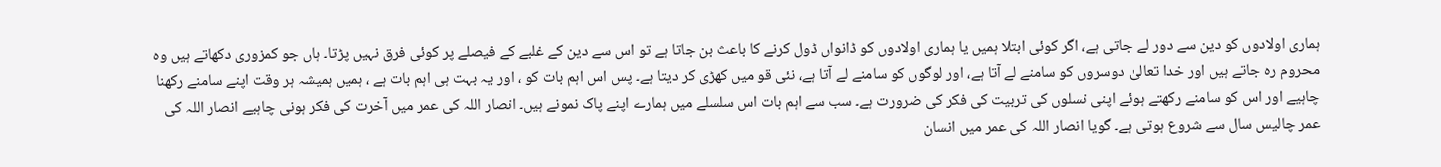ہماری اولادوں کو دین سے دور لے جاتی ہے، اگر کوئی ابتلا ہمیں یا ہماری اولادوں کو ڈانواں ڈول کرنے کا باعث بن جاتا ہے تو اس سے دین کے غلبے کے فیصلے پر کوئی فرق نہیں پڑتا۔ ہاں جو کمزوری دکھاتے ہیں وہ محروم رہ جاتے ہیں اور خدا تعالیٰ دوسروں کو سامنے لے آتا ہے، اور لوگوں کو سامنے لے آتا ہے، نئی قو میں کھڑی کر دیتا ہے۔ پس اس اہم بات کو ، اور یہ بہت ہی اہم بات ہے ، ہمیں ہمیشہ ہر وقت اپنے سامنے رکھنا چاہیے اور اس کو سامنے رکھتے ہوئے اپنی نسلوں کی تربیت کی فکر کی ضرورت ہے۔ سب سے اہم بات اس سلسلے میں ہمارے اپنے پاک نمونے ہیں۔ انصار اللہ کی عمر میں آخرت کی فکر ہونی چاہیے انصار اللہ کی عمر چالیس سال سے شروع ہوتی ہے۔ گویا انصار اللہ کی عمر میں انسان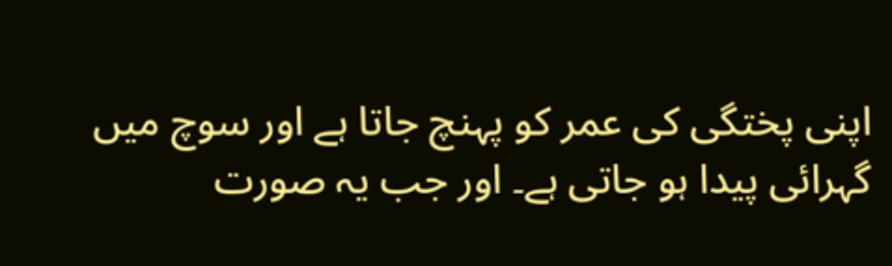اپنی پختگی کی عمر کو پہنچ جاتا ہے اور سوچ میں گہرائی پیدا ہو جاتی ہے۔ اور جب یہ صورت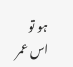ہو تو اس عمر